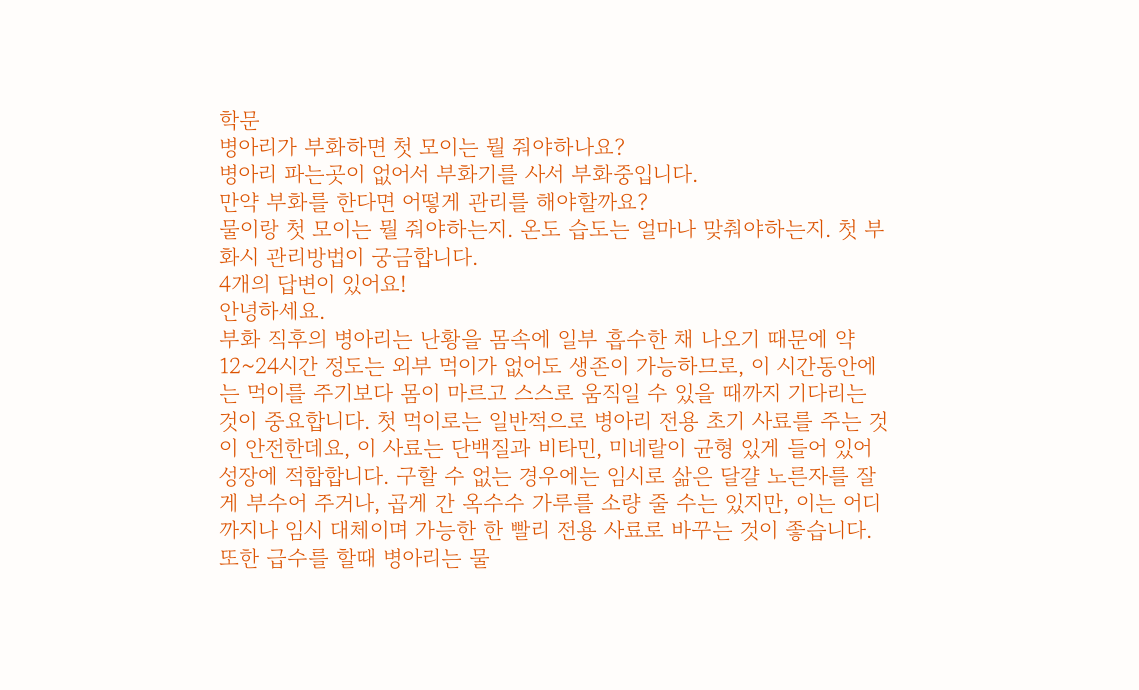학문
병아리가 부화하면 첫 모이는 뭘 줘야하나요?
병아리 파는곳이 없어서 부화기를 사서 부화중입니다.
만약 부화를 한다면 어떻게 관리를 해야할까요?
물이랑 첫 모이는 뭘 줘야하는지. 온도 습도는 얼마나 맞춰야하는지. 첫 부화시 관리방법이 궁금합니다.
4개의 답변이 있어요!
안녕하세요.
부화 직후의 병아리는 난황을 몸속에 일부 흡수한 채 나오기 때문에 약 12~24시간 정도는 외부 먹이가 없어도 생존이 가능하므로, 이 시간동안에는 먹이를 주기보다 몸이 마르고 스스로 움직일 수 있을 때까지 기다리는 것이 중요합니다. 첫 먹이로는 일반적으로 병아리 전용 초기 사료를 주는 것이 안전한데요, 이 사료는 단백질과 비타민, 미네랄이 균형 있게 들어 있어 성장에 적합합니다. 구할 수 없는 경우에는 임시로 삶은 달걀 노른자를 잘게 부수어 주거나, 곱게 간 옥수수 가루를 소량 줄 수는 있지만, 이는 어디까지나 임시 대체이며 가능한 한 빨리 전용 사료로 바꾸는 것이 좋습니다.
또한 급수를 할때 병아리는 물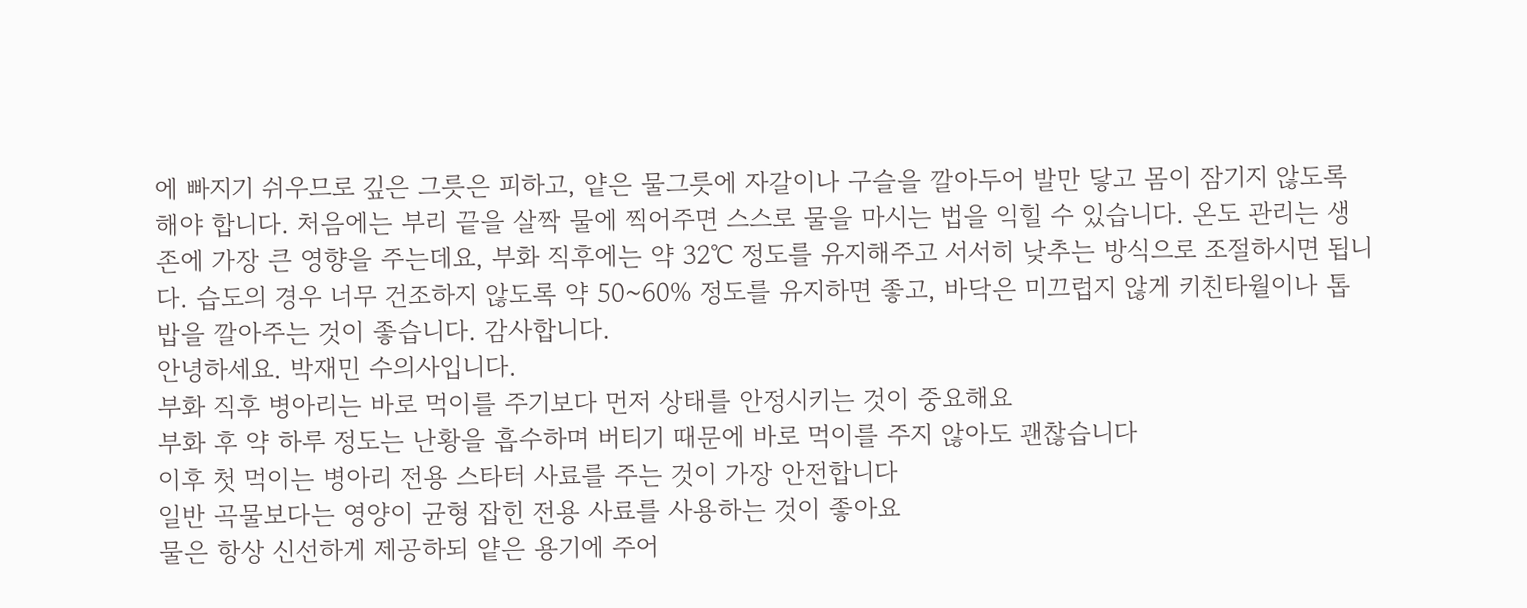에 빠지기 쉬우므로 깊은 그릇은 피하고, 얕은 물그릇에 자갈이나 구슬을 깔아두어 발만 닿고 몸이 잠기지 않도록 해야 합니다. 처음에는 부리 끝을 살짝 물에 찍어주면 스스로 물을 마시는 법을 익힐 수 있습니다. 온도 관리는 생존에 가장 큰 영향을 주는데요, 부화 직후에는 약 32℃ 정도를 유지해주고 서서히 낮추는 방식으로 조절하시면 됩니다. 습도의 경우 너무 건조하지 않도록 약 50~60% 정도를 유지하면 좋고, 바닥은 미끄럽지 않게 키친타월이나 톱밥을 깔아주는 것이 좋습니다. 감사합니다.
안녕하세요. 박재민 수의사입니다.
부화 직후 병아리는 바로 먹이를 주기보다 먼저 상태를 안정시키는 것이 중요해요
부화 후 약 하루 정도는 난황을 흡수하며 버티기 때문에 바로 먹이를 주지 않아도 괜찮습니다
이후 첫 먹이는 병아리 전용 스타터 사료를 주는 것이 가장 안전합니다
일반 곡물보다는 영양이 균형 잡힌 전용 사료를 사용하는 것이 좋아요
물은 항상 신선하게 제공하되 얕은 용기에 주어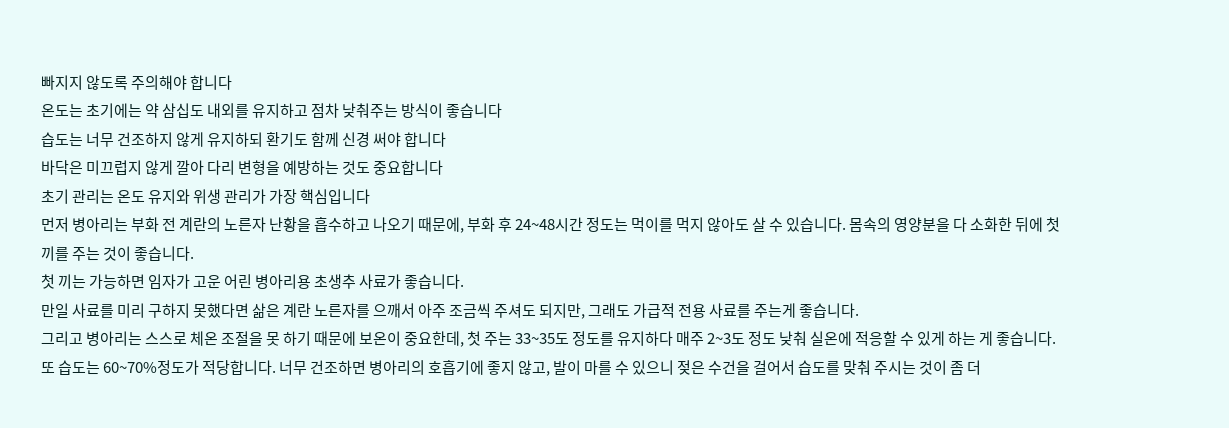빠지지 않도록 주의해야 합니다
온도는 초기에는 약 삼십도 내외를 유지하고 점차 낮춰주는 방식이 좋습니다
습도는 너무 건조하지 않게 유지하되 환기도 함께 신경 써야 합니다
바닥은 미끄럽지 않게 깔아 다리 변형을 예방하는 것도 중요합니다
초기 관리는 온도 유지와 위생 관리가 가장 핵심입니다
먼저 병아리는 부화 전 계란의 노른자 난황을 흡수하고 나오기 때문에, 부화 후 24~48시간 정도는 먹이를 먹지 않아도 살 수 있습니다. 몸속의 영양분을 다 소화한 뒤에 첫 끼를 주는 것이 좋습니다.
첫 끼는 가능하면 임자가 고운 어린 병아리용 초생추 사료가 좋습니다.
만일 사료를 미리 구하지 못했다면 삶은 계란 노른자를 으깨서 아주 조금씩 주셔도 되지만, 그래도 가급적 전용 사료를 주는게 좋습니다.
그리고 병아리는 스스로 체온 조절을 못 하기 때문에 보온이 중요한데, 첫 주는 33~35도 정도를 유지하다 매주 2~3도 정도 낮춰 실온에 적응할 수 있게 하는 게 좋습니다.
또 습도는 60~70%정도가 적당합니다. 너무 건조하면 병아리의 호흡기에 좋지 않고, 발이 마를 수 있으니 젖은 수건을 걸어서 습도를 맞춰 주시는 것이 좀 더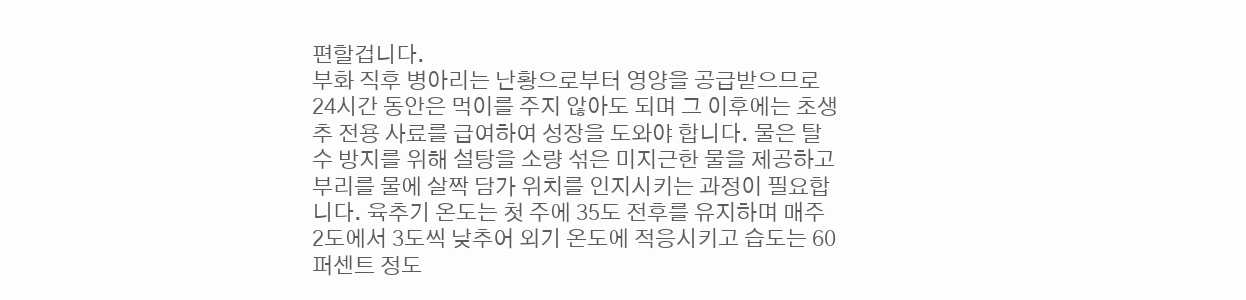편할겁니다.
부화 직후 병아리는 난황으로부터 영양을 공급받으므로 24시간 동안은 먹이를 주지 않아도 되며 그 이후에는 초생추 전용 사료를 급여하여 성장을 도와야 합니다. 물은 탈수 방지를 위해 설탕을 소량 섞은 미지근한 물을 제공하고 부리를 물에 살짝 담가 위치를 인지시키는 과정이 필요합니다. 육추기 온도는 첫 주에 35도 전후를 유지하며 매주 2도에서 3도씩 낮추어 외기 온도에 적응시키고 습도는 60퍼센트 정도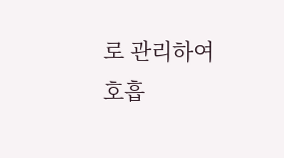로 관리하여 호흡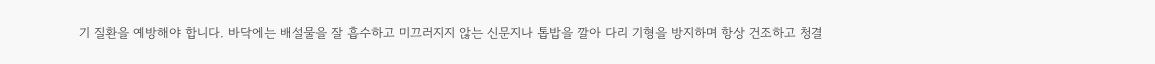기 질환을 예방해야 합니다. 바닥에는 배설물을 잘 흡수하고 미끄러지지 않는 신문지나 톱밥을 깔아 다리 기형을 방지하며 항상 건조하고 청결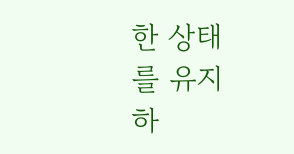한 상태를 유지하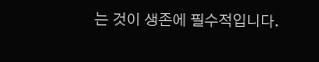는 것이 생존에 필수적입니다.